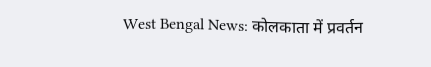West Bengal News: कोलकाता में प्रवर्तन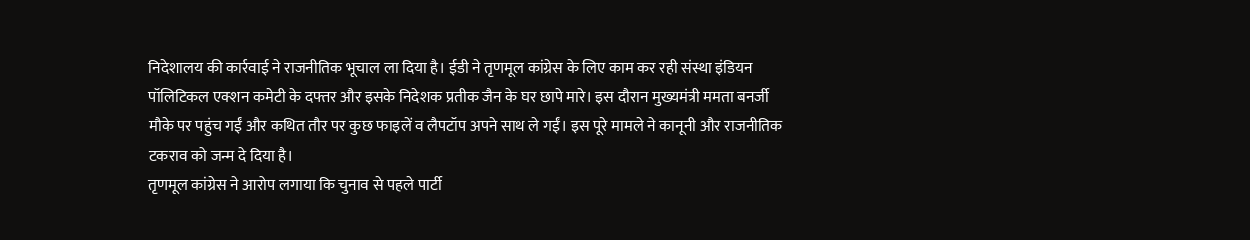निदेशालय की कार्रवाई ने राजनीतिक भूचाल ला दिया है। ईडी ने तृणमूल कांग्रेस के लिए काम कर रही संस्था इंडियन पॉलिटिकल एक्शन कमेटी के दफ्तर और इसके निदेशक प्रतीक जैन के घर छापे मारे। इस दौरान मुख्यमंत्री ममता बनर्जी मौके पर पहुंच गईं और कथित तौर पर कुछ फाइलें व लैपटॉप अपने साथ ले गईं। इस पूरे मामले ने कानूनी और राजनीतिक टकराव को जन्म दे दिया है।
तृणमूल कांग्रेस ने आरोप लगाया कि चुनाव से पहले पार्टी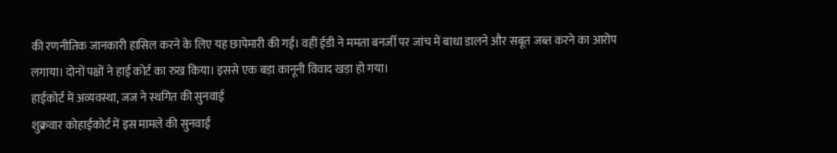की रणनीतिक जानकारी हासिल करने के लिए यह छापेमारी की गई। वहीं ईडी ने ममता बनर्जी पर जांच में बाधा डालने और सबूत जब्त करने का आरोप लगाया। दोनों पक्षों ने हाई कोर्ट का रुख किया। इससे एक बड़ा कानूनी विवाद खड़ा हो गया।
हाईकोर्ट में अव्यवस्था, जज ने स्थगित की सुनवाई
शुक्रवार कोहाईकोर्ट में इस मामले की सुनवाई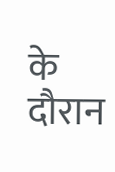के दौरान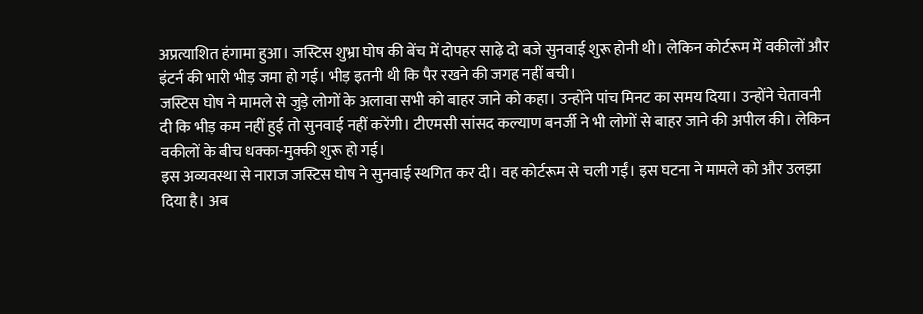अप्रत्याशित हंगामा हुआ। जस्टिस शुभ्रा घोष की बेंच में दोपहर साढ़े दो बजे सुनवाई शुरू होनी थी। लेकिन कोर्टरूम में वकीलों और इंटर्न की भारी भीड़ जमा हो गई। भीड़ इतनी थी कि पैर रखने की जगह नहीं बची।
जस्टिस घोष ने मामले से जुड़े लोगों के अलावा सभी को बाहर जाने को कहा। उन्होंने पांच मिनट का समय दिया। उन्होंने चेतावनी दी कि भीड़ कम नहीं हुई तो सुनवाई नहीं करेंगी। टीएमसी सांसद कल्याण बनर्जी ने भी लोगों से बाहर जाने की अपील की। लेकिन वकीलों के बीच धक्का-मुक्की शुरू हो गई।
इस अव्यवस्था से नाराज जस्टिस घोष ने सुनवाई स्थगित कर दी। वह कोर्टरूम से चली गईं। इस घटना ने मामले को और उलझा दिया है। अब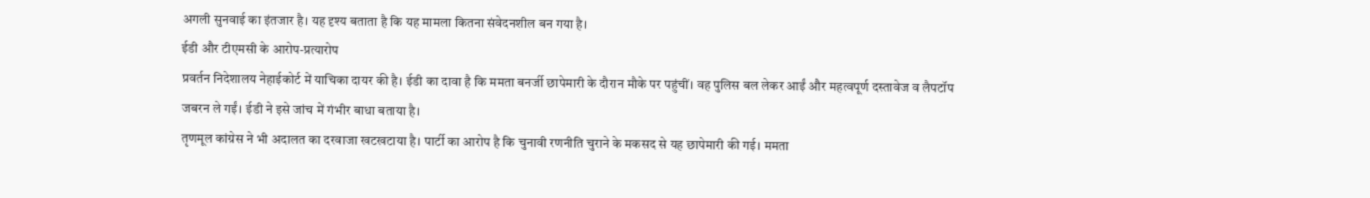अगली सुनवाई का इंतजार है। यह दृश्य बताता है कि यह मामला कितना संवेदनशील बन गया है।
ईडी और टीएमसी के आरोप-प्रत्यारोप
प्रवर्तन निदेशालय नेहाईकोर्ट में याचिका दायर की है। ईडी का दावा है कि ममता बनर्जी छापेमारी के दौरान मौके पर पहुंचीं। वह पुलिस बल लेकर आईं और महत्वपूर्ण दस्तावेज व लैपटॉप जबरन ले गईं। ईडी ने इसे जांच में गंभीर बाधा बताया है।
तृणमूल कांग्रेस ने भी अदालत का दरवाजा खटखटाया है। पार्टी का आरोप है कि चुनावी रणनीति चुराने के मकसद से यह छापेमारी की गई। ममता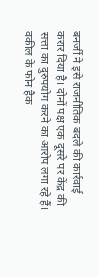बनर्जी ने इसे राजनीतिक बदले की कार्रवाई करार दिया है। दोनों पक्ष एक दूसरे पर केंद्र की सत्ता का दुरुपयोग करने का आरोप लगा रहे हैं।
वकील के फोन हैक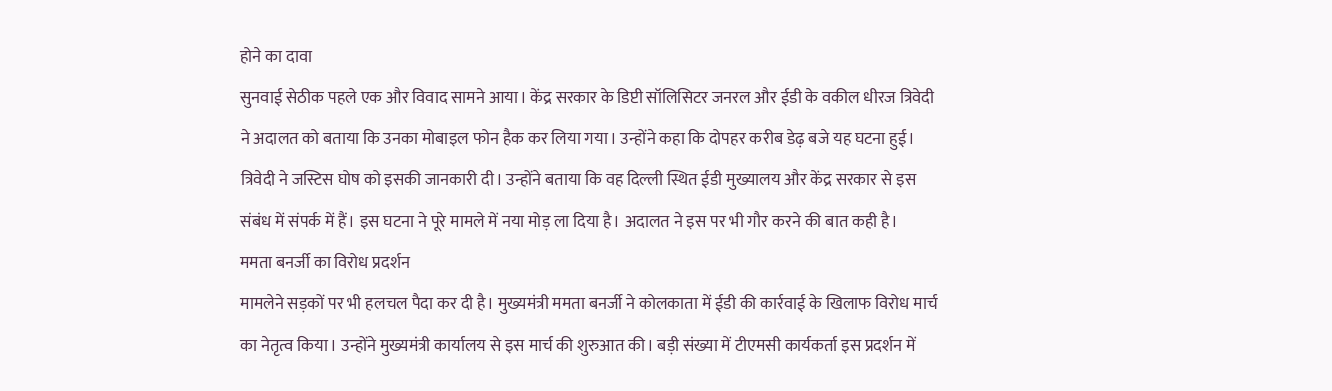होने का दावा
सुनवाई सेठीक पहले एक और विवाद सामने आया। केंद्र सरकार के डिप्टी सॉलिसिटर जनरल और ईडी के वकील धीरज त्रिवेदी ने अदालत को बताया कि उनका मोबाइल फोन हैक कर लिया गया। उन्होंने कहा कि दोपहर करीब डेढ़ बजे यह घटना हुई।
त्रिवेदी ने जस्टिस घोष को इसकी जानकारी दी। उन्होंने बताया कि वह दिल्ली स्थित ईडी मुख्यालय और केंद्र सरकार से इस संबंध में संपर्क में हैं। इस घटना ने पूरे मामले में नया मोड़ ला दिया है। अदालत ने इस पर भी गौर करने की बात कही है।
ममता बनर्जी का विरोध प्रदर्शन
मामलेने सड़कों पर भी हलचल पैदा कर दी है। मुख्यमंत्री ममता बनर्जी ने कोलकाता में ईडी की कार्रवाई के खिलाफ विरोध मार्च का नेतृत्व किया। उन्होंने मुख्यमंत्री कार्यालय से इस मार्च की शुरुआत की। बड़ी संख्या में टीएमसी कार्यकर्ता इस प्रदर्शन में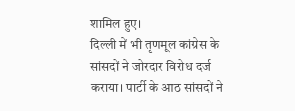शामिल हुए।
दिल्ली में भी तृणमूल कांग्रेस के सांसदों ने जोरदार विरोध दर्ज कराया। पार्टी के आठ सांसदों ने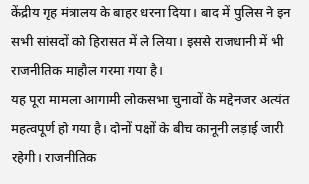केंद्रीय गृह मंत्रालय के बाहर धरना दिया। बाद में पुलिस ने इन सभी सांसदों को हिरासत में ले लिया। इससे राजधानी में भी राजनीतिक माहौल गरमा गया है।
यह पूरा मामला आगामी लोकसभा चुनावों के मद्देनजर अत्यंत महत्वपूर्ण हो गया है। दोनों पक्षों के बीच कानूनी लड़ाई जारी रहेगी। राजनीतिक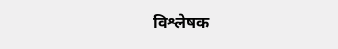विश्लेषक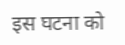इस घटना को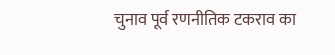चुनाव पूर्व रणनीतिक टकराव का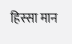हिस्सा मान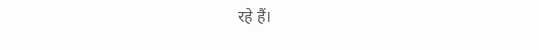रहे हैं।